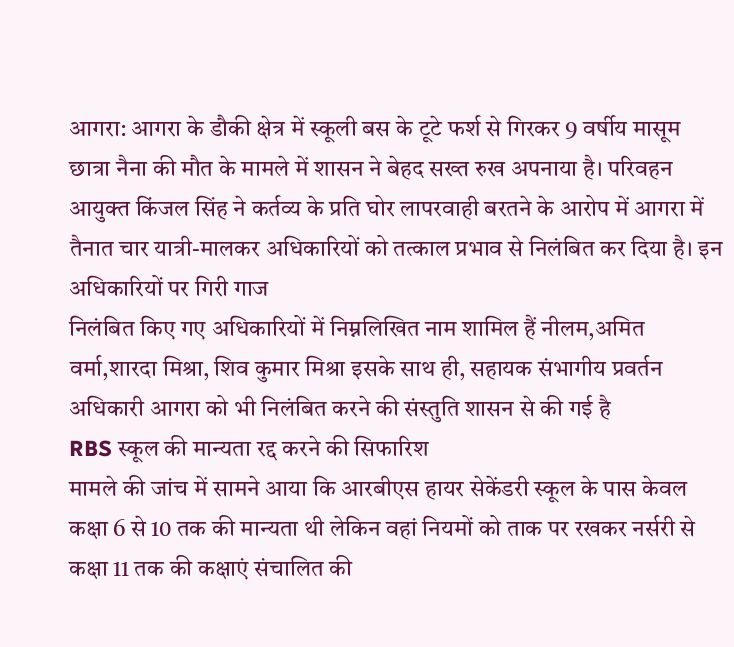आगरा: आगरा के डौकी क्षेत्र में स्कूली बस के टूटे फर्श से गिरकर 9 वर्षीय मासूम छात्रा नैना की मौत के मामले में शासन ने बेहद सख्त रुख अपनाया है। परिवहन आयुक्त किंजल सिंह ने कर्तव्य के प्रति घोर लापरवाही बरतने के आरोप में आगरा में तैनात चार यात्री-मालकर अधिकारियों को तत्काल प्रभाव से निलंबित कर दिया है। इन अधिकारियों पर गिरी गाज
निलंबित किए गए अधिकारियों में निम्नलिखित नाम शामिल हैं नीलम,अमित वर्मा,शारदा मिश्रा, शिव कुमार मिश्रा इसके साथ ही, सहायक संभागीय प्रवर्तन अधिकारी आगरा को भी निलंबित करने की संस्तुति शासन से की गई है
RBS स्कूल की मान्यता रद्द करने की सिफारिश
मामले की जांच में सामने आया कि आरबीएस हायर सेकेंडरी स्कूल के पास केवल कक्षा 6 से 10 तक की मान्यता थी लेकिन वहां नियमों को ताक पर रखकर नर्सरी से कक्षा 11 तक की कक्षाएं संचालित की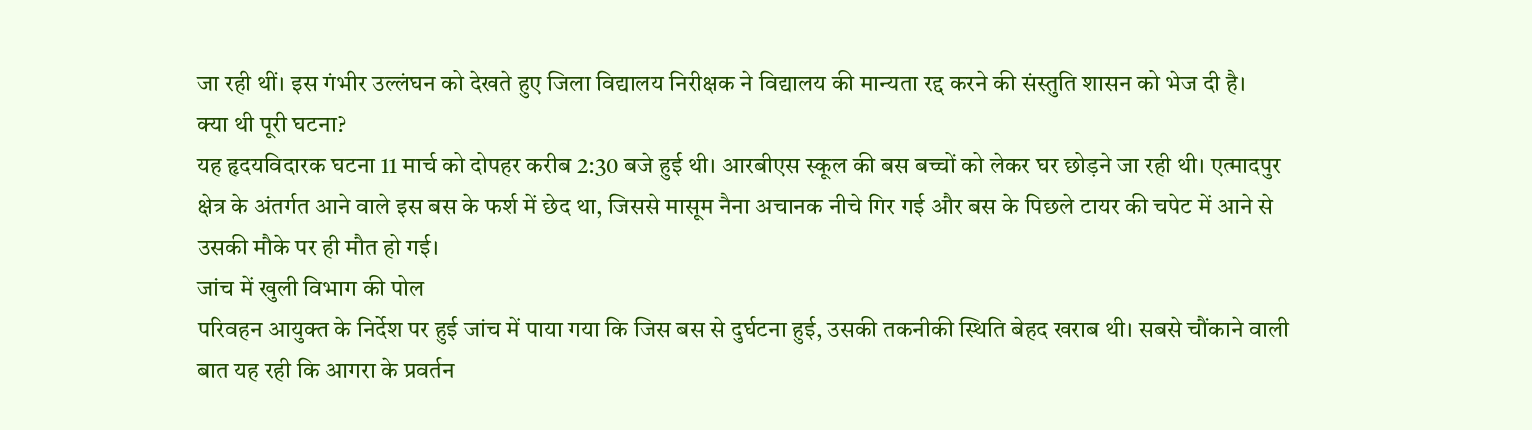जा रही थीं। इस गंभीर उल्लंघन को देखते हुए जिला विद्यालय निरीक्षक ने विद्यालय की मान्यता रद्द करने की संस्तुति शासन को भेज दी है।
क्या थी पूरी घटना?
यह हृदयविदारक घटना 11 मार्च को दोपहर करीब 2:30 बजे हुई थी। आरबीएस स्कूल की बस बच्चों को लेकर घर छोड़ने जा रही थी। एत्मादपुर क्षेत्र के अंतर्गत आने वाले इस बस के फर्श में छेद था, जिससे मासूम नैना अचानक नीचे गिर गई और बस के पिछले टायर की चपेट में आने से उसकी मौके पर ही मौत हो गई।
जांच में खुली विभाग की पोल
परिवहन आयुक्त के निर्देश पर हुई जांच में पाया गया कि जिस बस से दुर्घटना हुई, उसकी तकनीकी स्थिति बेहद खराब थी। सबसे चौंकाने वाली बात यह रही कि आगरा के प्रवर्तन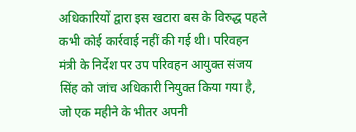अधिकारियों द्वारा इस खटारा बस के विरुद्ध पहले कभी कोई कार्रवाई नहीं की गई थी। परिवहन मंत्री के निर्देश पर उप परिवहन आयुक्त संजय सिंह को जांच अधिकारी नियुक्त किया गया है, जो एक महीने के भीतर अपनी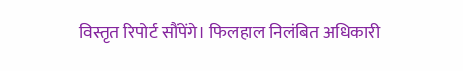विस्तृत रिपोर्ट सौंपेंगे। फिलहाल निलंबित अधिकारी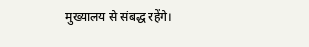मुख्यालय से संबद्ध रहेंगे।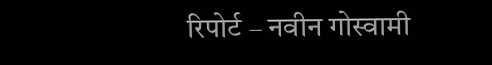रिपोर्ट – नवीन गोस्वामी